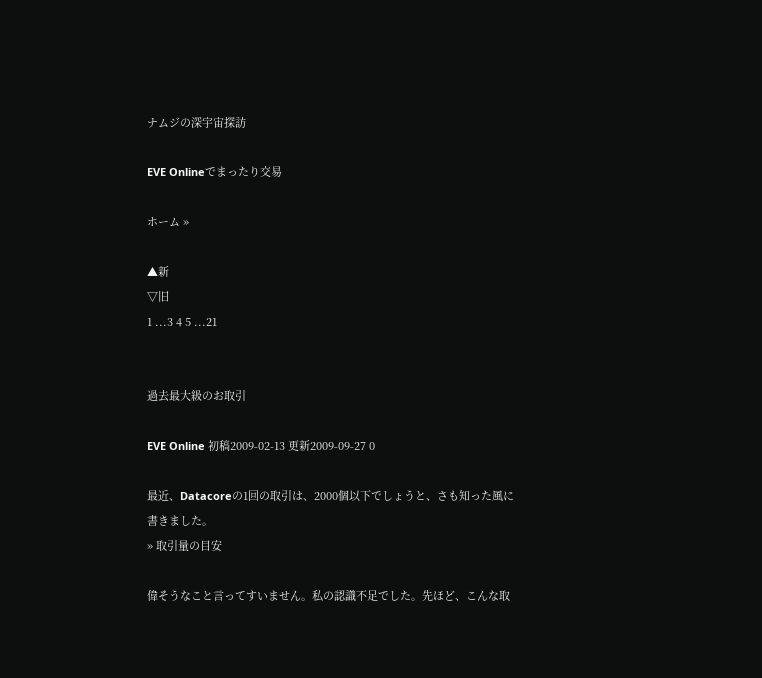ナムジの深宇宙探訪

EVE Onlineでまったり交易

ホーム »

▲新
▽旧
1 ...3 4 5 ...21


過去最大級のお取引

EVE Online 初稿2009-02-13 更新2009-09-27 0

最近、Datacoreの1回の取引は、2000個以下でしょうと、さも知った風に書きました。
» 取引量の目安

偉そうなこと言ってすいません。私の認識不足でした。先ほど、こんな取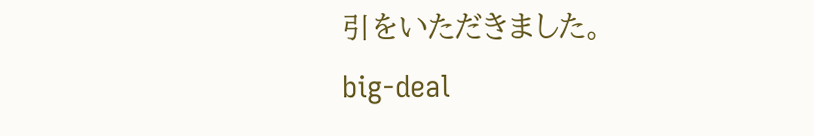引をいただきました。
big-deal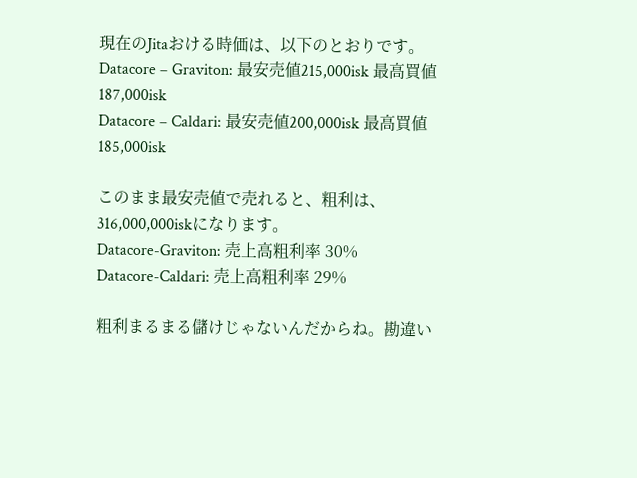現在のJitaおける時価は、以下のとおりです。
Datacore – Graviton: 最安売値215,000isk 最高買値187,000isk
Datacore – Caldari: 最安売値200,000isk 最高買値185,000isk

このまま最安売値で売れると、粗利は、316,000,000iskになります。
Datacore-Graviton: 売上高粗利率 30%
Datacore-Caldari: 売上高粗利率 29%

粗利まるまる儲けじゃないんだからね。勘違い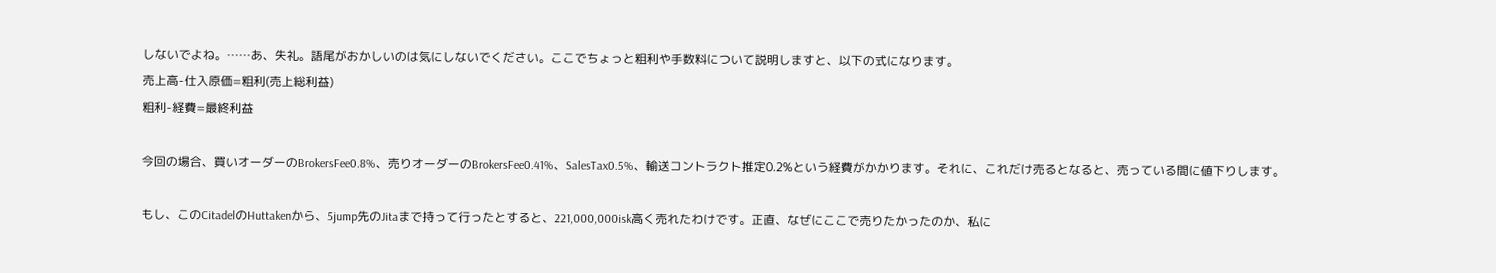しないでよね。……あ、失礼。語尾がおかしいのは気にしないでください。ここでちょっと粗利や手数料について説明しますと、以下の式になります。
売上高-仕入原価=粗利(売上総利益)
粗利-経費=最終利益

今回の場合、買いオーダーのBrokersFee0.8%、売りオーダーのBrokersFee0.41%、SalesTax0.5%、輸送コントラクト推定0.2%という経費がかかります。それに、これだけ売るとなると、売っている間に値下りします。

もし、このCitadelのHuttakenから、5jump先のJitaまで持って行ったとすると、221,000,000isk高く売れたわけです。正直、なぜにここで売りたかったのか、私に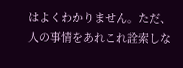はよくわかりません。ただ、人の事情をあれこれ詮索しな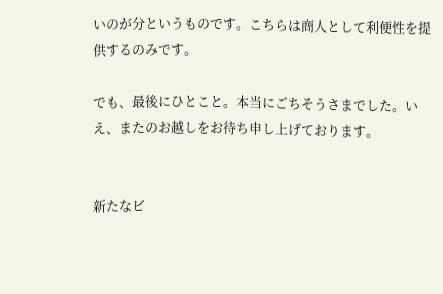いのが分というものです。こちらは商人として利便性を提供するのみです。

でも、最後にひとこと。本当にごちそうさまでした。いえ、またのお越しをお待ち申し上げております。


新たなビ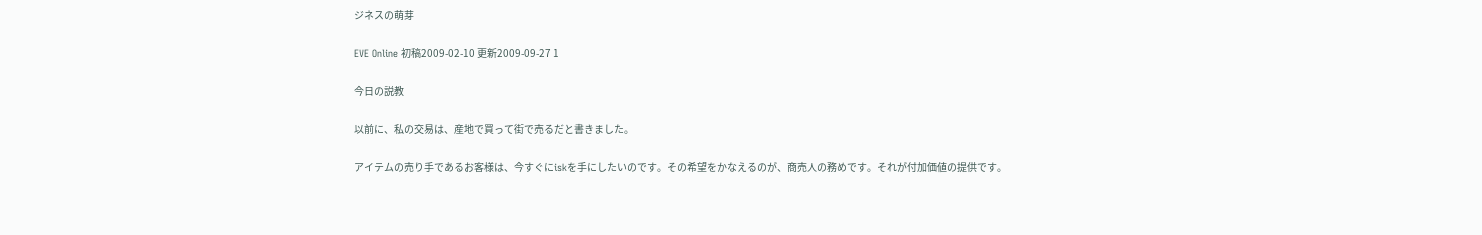ジネスの萌芽

EVE Online 初稿2009-02-10 更新2009-09-27 1

今日の説教

以前に、私の交易は、産地で買って街で売るだと書きました。

アイテムの売り手であるお客様は、今すぐにiskを手にしたいのです。その希望をかなえるのが、商売人の務めです。それが付加価値の提供です。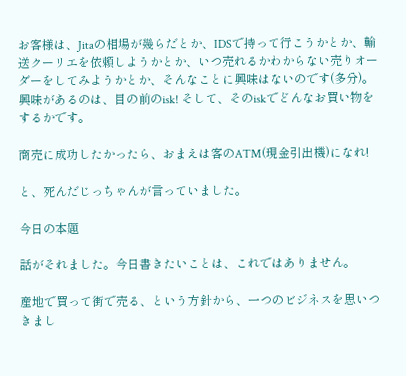お客様は、Jitaの相場が幾らだとか、IDSで持って行こうかとか、輸送クーリエを依頼しようかとか、いつ売れるかわからない売りオーダーをしてみようかとか、そんなことに興味はないのです(多分)。興味があるのは、目の前のisk! そして、そのiskでどんなお買い物をするかです。

商売に成功したかったら、おまえは客のATM(現金引出機)になれ!

と、死んだじっちゃんが言っていました。

今日の本題

話がそれました。今日書きたいことは、これではありません。

産地で買って街で売る、という方針から、一つのビジネスを思いつきまし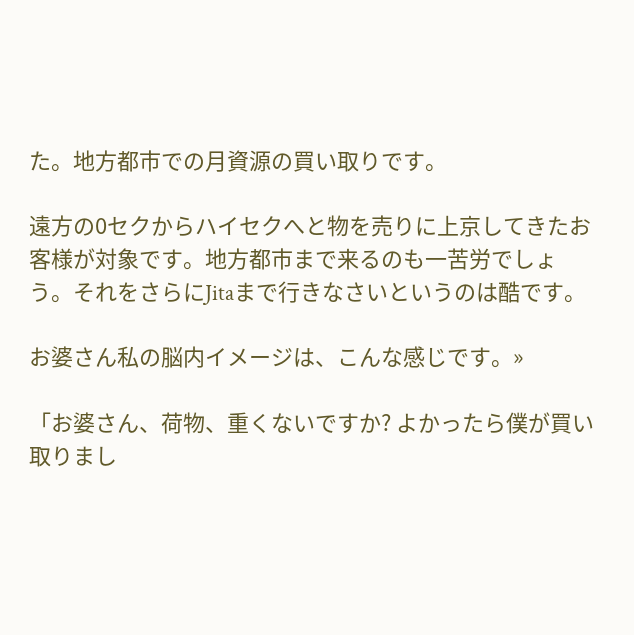た。地方都市での月資源の買い取りです。

遠方の0セクからハイセクへと物を売りに上京してきたお客様が対象です。地方都市まで来るのも一苦労でしょう。それをさらにJitaまで行きなさいというのは酷です。

お婆さん私の脳内イメージは、こんな感じです。»

「お婆さん、荷物、重くないですか? よかったら僕が買い取りまし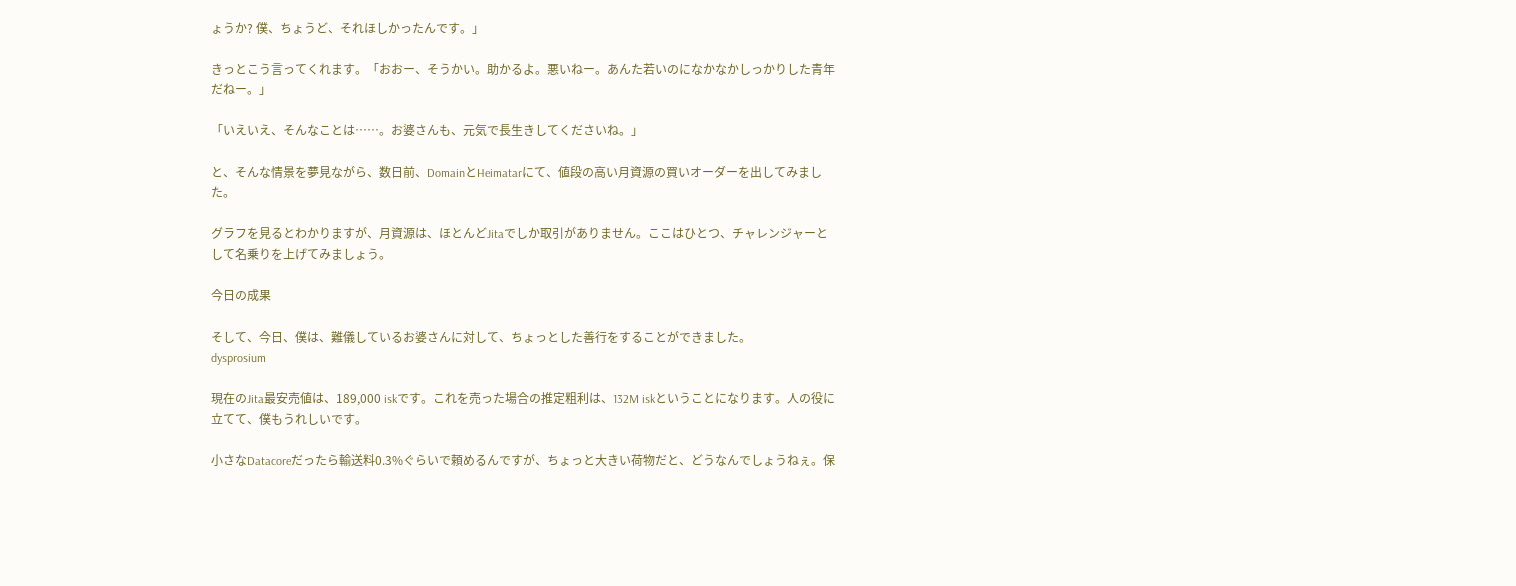ょうか? 僕、ちょうど、それほしかったんです。」

きっとこう言ってくれます。「おおー、そうかい。助かるよ。悪いねー。あんた若いのになかなかしっかりした青年だねー。」

「いえいえ、そんなことは……。お婆さんも、元気で長生きしてくださいね。」

と、そんな情景を夢見ながら、数日前、DomainとHeimatarにて、値段の高い月資源の買いオーダーを出してみました。

グラフを見るとわかりますが、月資源は、ほとんどJitaでしか取引がありません。ここはひとつ、チャレンジャーとして名乗りを上げてみましょう。

今日の成果

そして、今日、僕は、難儀しているお婆さんに対して、ちょっとした善行をすることができました。
dysprosium

現在のJita最安売値は、189,000 iskです。これを売った場合の推定粗利は、132M iskということになります。人の役に立てて、僕もうれしいです。

小さなDatacoreだったら輸送料0.3%ぐらいで頼めるんですが、ちょっと大きい荷物だと、どうなんでしょうねぇ。保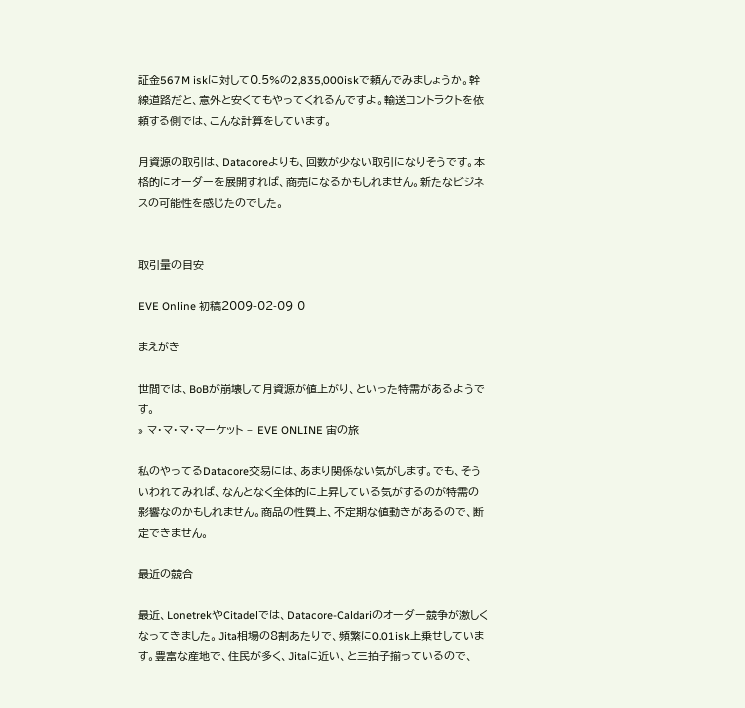証金567M iskに対して0.5%の2,835,000iskで頼んでみましょうか。幹線道路だと、意外と安くてもやってくれるんですよ。輸送コントラクトを依頼する側では、こんな計算をしています。

月資源の取引は、Datacoreよりも、回数が少ない取引になりそうです。本格的にオーダーを展開すれば、商売になるかもしれません。新たなビジネスの可能性を感じたのでした。


取引量の目安

EVE Online 初稿2009-02-09 0

まえがき

世間では、BoBが崩壊して月資源が値上がり、といった特需があるようです。
» マ・マ・マ・マーケット – EVE ONLINE 宙の旅

私のやってるDatacore交易には、あまり関係ない気がします。でも、そういわれてみれば、なんとなく全体的に上昇している気がするのが特需の影響なのかもしれません。商品の性質上、不定期な値動きがあるので、断定できません。

最近の競合

最近、LonetrekやCitadelでは、Datacore-Caldariのオーダー競争が激しくなってきました。Jita相場の8割あたりで、頻繁に0.01isk上乗せしています。豊富な産地で、住民が多く、Jitaに近い、と三拍子揃っているので、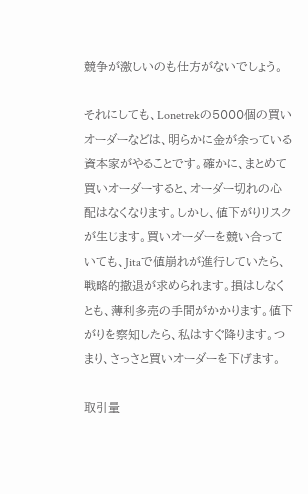競争が激しいのも仕方がないでしょう。

それにしても、Lonetrekの5000個の買いオーダーなどは、明らかに金が余っている資本家がやることです。確かに、まとめて買いオーダーすると、オーダー切れの心配はなくなります。しかし、値下がりリスクが生じます。買いオーダーを競い合っていても、Jitaで値崩れが進行していたら、戦略的撤退が求められます。損はしなくとも、薄利多売の手間がかかります。値下がりを察知したら、私はすぐ降ります。つまり、さっさと買いオーダーを下げます。

取引量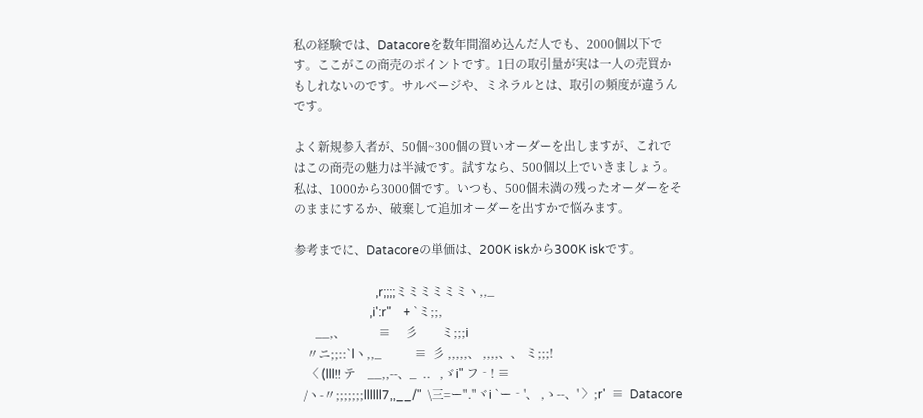私の経験では、Datacoreを数年間溜め込んだ人でも、2000個以下です。ここがこの商売のポイントです。1日の取引量が実は一人の売買かもしれないのです。サルベージや、ミネラルとは、取引の頻度が違うんです。

よく新規参入者が、50個~300個の買いオーダーを出しますが、これではこの商売の魅力は半減です。試すなら、500個以上でいきましょう。私は、1000から3000個です。いつも、500個未満の残ったオーダーをそのままにするか、破棄して追加オーダーを出すかで悩みます。

参考までに、Datacoreの単価は、200K iskから300K iskです。

                           ,r;;;;ミミミミミミヽ,,_
                         ,i':r"    + `ミ;;,
       __,、           ≡     彡        ミ;;;i
    〃ニ;;::`lヽ,,_           ≡  彡 ,,,,,、 ,,,,、、 ミ;;;!
    〈 (lll!! テ    __,,--、_  ..   ,ゞi" フ‐! ≡
   /ヽ-〃;;;;;;;llllll7,,__/"  \三=ー"."ヾi `ー‐'、 ,ゝ--、' 〉;r'  ≡  Datacore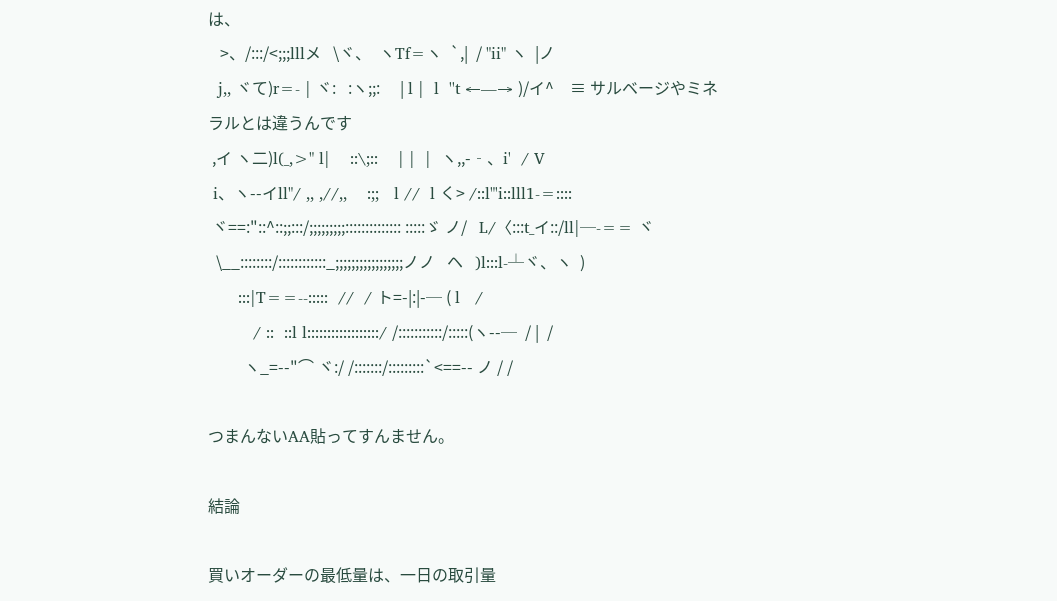は、
   >、/:::/<;;;lllメ   \ヾ、  ヽTf=ヽ  `,|  / "ii" ヽ  |ノ
  j,, ヾて)r=- | ヾ:   :ヽ;;:     | l |  l  ''t ←―→ )/イ^    ≡ サルベージやミネラルとは違うんです
 ,イ ヽ二)l(_,>" l|    ::\;::    | |  |  ヽ,,-‐、i'  / V
 i、ヽ--イll"/ ,, ,//,,    :;;   l //  l く> /::l"'i::lll1-=::::
 ヾ==:"::^::;;:::/;;;;;;;;;:::::::::::::: :::::ゞ ノ/   L/〈:::t_イ::/ll|─-== ヾ
  \__::::::::/::::::::::::_;;;;;;;;;;;;;;;;;ノノ   ヘ   )l:::l-┴ヾ、ヽ  )
      :::|T==--:::::  //  / ト=-|:|-─ ( l   /
         / ::  ::l l::::::::::::::::::/ /:::::::::::/:::::(ヽ--─  / |  /
         ヽ_=--"⌒ ヾ:/ /:::::::/:::::::::`<==-- ノ / /

つまんないAA貼ってすんません。

結論

買いオーダーの最低量は、一日の取引量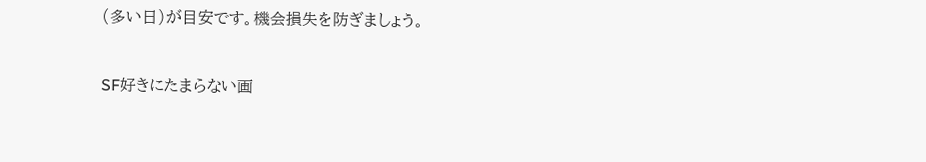(多い日)が目安です。機会損失を防ぎましょう。


SF好きにたまらない画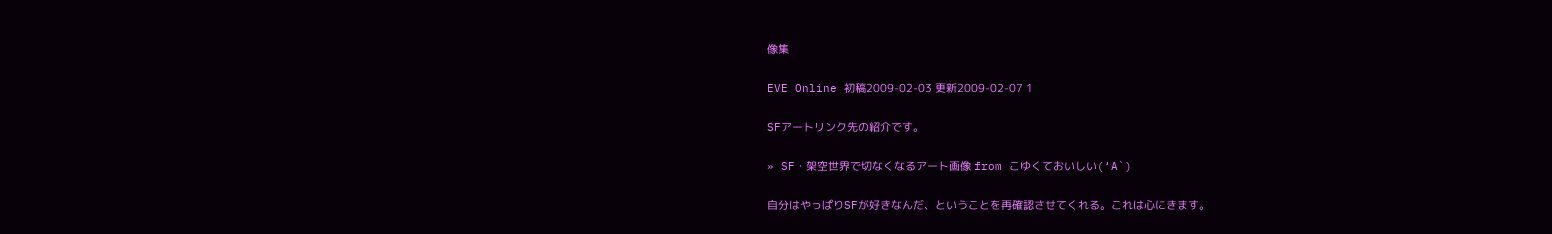像集

EVE Online 初稿2009-02-03 更新2009-02-07 1

SFアートリンク先の紹介です。

» SF・架空世界で切なくなるアート画像 from こゆくておいしい(‘A`)

自分はやっぱりSFが好きなんだ、ということを再確認させてくれる。これは心にきます。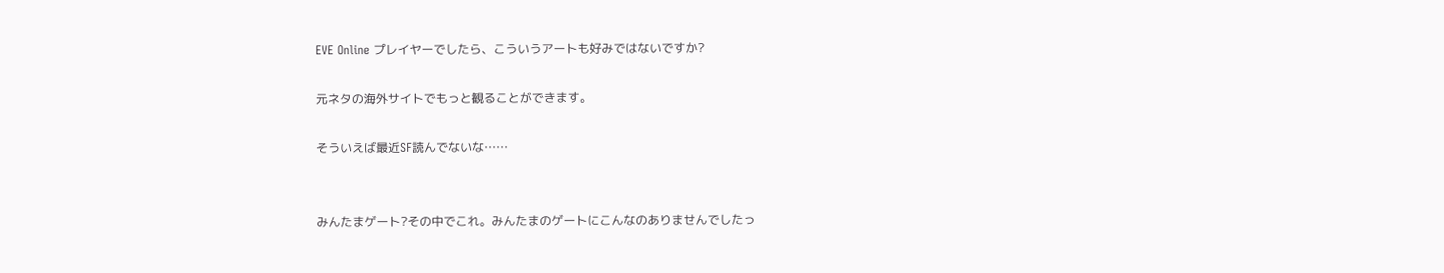EVE Online プレイヤーでしたら、こういうアートも好みではないですか?

元ネタの海外サイトでもっと観ることができます。

そういえば最近SF読んでないな……


みんたまゲート?その中でこれ。みんたまのゲートにこんなのありませんでしたっ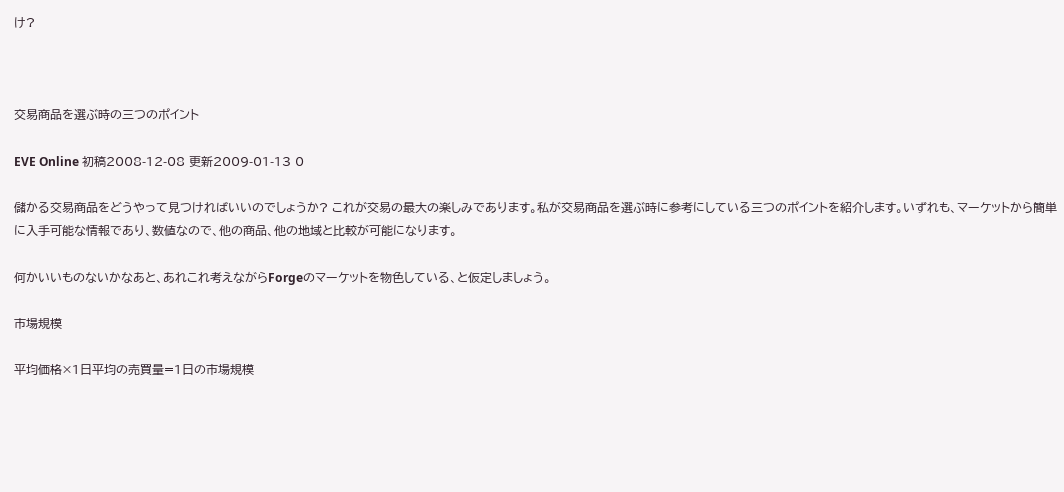け?



交易商品を選ぶ時の三つのポイント

EVE Online 初稿2008-12-08 更新2009-01-13 0

儲かる交易商品をどうやって見つければいいのでしょうか? これが交易の最大の楽しみであります。私が交易商品を選ぶ時に参考にしている三つのポイントを紹介します。いずれも、マーケットから簡単に入手可能な情報であり、数値なので、他の商品、他の地域と比較が可能になります。

何かいいものないかなあと、あれこれ考えながらForgeのマーケットを物色している、と仮定しましょう。

市場規模

平均価格×1日平均の売買量=1日の市場規模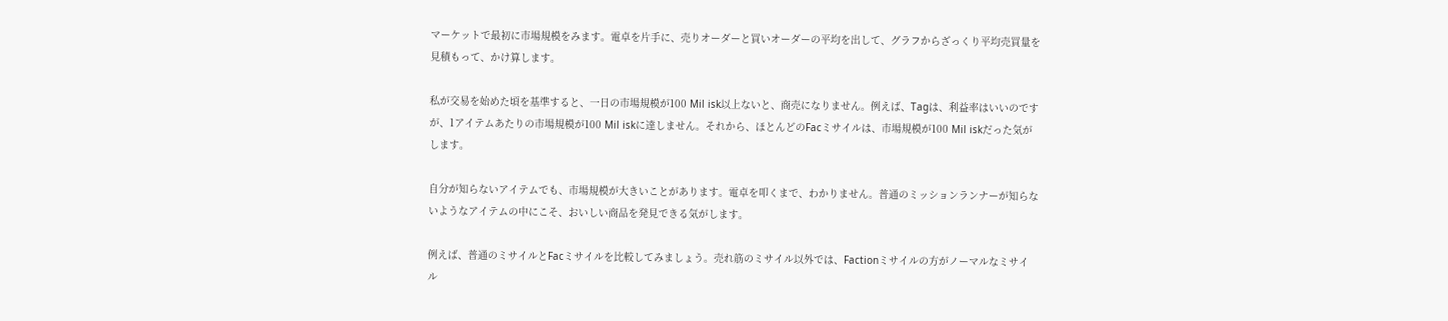マーケットで最初に市場規模をみます。電卓を片手に、売りオーダーと買いオーダーの平均を出して、グラフからざっくり平均売買量を見積もって、かけ算します。

私が交易を始めた頃を基準すると、一日の市場規模が100 Mil isk以上ないと、商売になりません。例えば、Tagは、利益率はいいのですが、1アイテムあたりの市場規模が100 Mil iskに達しません。それから、ほとんどのFacミサイルは、市場規模が100 Mil iskだった気がします。

自分が知らないアイテムでも、市場規模が大きいことがあります。電卓を叩くまで、わかりません。普通のミッションランナーが知らないようなアイテムの中にこそ、おいしい商品を発見できる気がします。

例えば、普通のミサイルとFacミサイルを比較してみましょう。売れ筋のミサイル以外では、Factionミサイルの方がノーマルなミサイル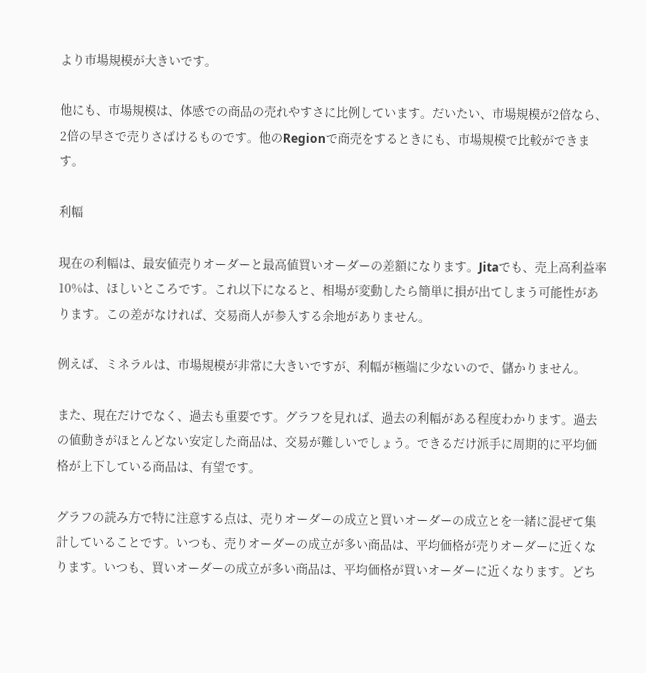より市場規模が大きいです。

他にも、市場規模は、体感での商品の売れやすさに比例しています。だいたい、市場規模が2倍なら、2倍の早さで売りさばけるものです。他のRegionで商売をするときにも、市場規模で比較ができます。

利幅

現在の利幅は、最安値売りオーダーと最高値買いオーダーの差額になります。Jitaでも、売上高利益率10%は、ほしいところです。これ以下になると、相場が変動したら簡単に損が出てしまう可能性があります。この差がなければ、交易商人が参入する余地がありません。

例えば、ミネラルは、市場規模が非常に大きいですが、利幅が極端に少ないので、儲かりません。

また、現在だけでなく、過去も重要です。グラフを見れば、過去の利幅がある程度わかります。過去の値動きがほとんどない安定した商品は、交易が難しいでしょう。できるだけ派手に周期的に平均価格が上下している商品は、有望です。

グラフの読み方で特に注意する点は、売りオーダーの成立と買いオーダーの成立とを一緒に混ぜて集計していることです。いつも、売りオーダーの成立が多い商品は、平均価格が売りオーダーに近くなります。いつも、買いオーダーの成立が多い商品は、平均価格が買いオーダーに近くなります。どち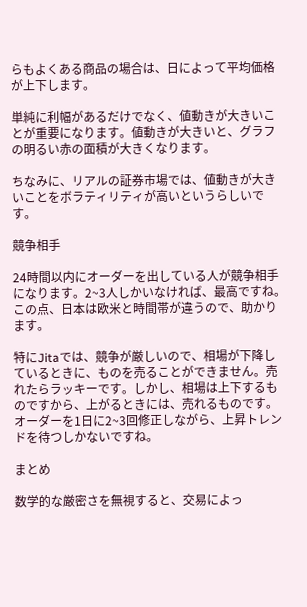らもよくある商品の場合は、日によって平均価格が上下します。

単純に利幅があるだけでなく、値動きが大きいことが重要になります。値動きが大きいと、グラフの明るい赤の面積が大きくなります。

ちなみに、リアルの証券市場では、値動きが大きいことをボラティリティが高いというらしいです。

競争相手

24時間以内にオーダーを出している人が競争相手になります。2~3人しかいなければ、最高ですね。この点、日本は欧米と時間帯が違うので、助かります。

特にJitaでは、競争が厳しいので、相場が下降しているときに、ものを売ることができません。売れたらラッキーです。しかし、相場は上下するものですから、上がるときには、売れるものです。オーダーを1日に2~3回修正しながら、上昇トレンドを待つしかないですね。

まとめ

数学的な厳密さを無視すると、交易によっ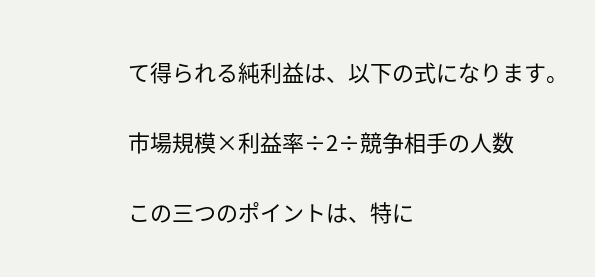て得られる純利益は、以下の式になります。

市場規模×利益率÷2÷競争相手の人数

この三つのポイントは、特に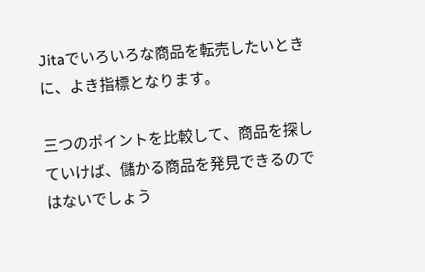Jitaでいろいろな商品を転売したいときに、よき指標となります。

三つのポイントを比較して、商品を探していけば、儲かる商品を発見できるのではないでしょう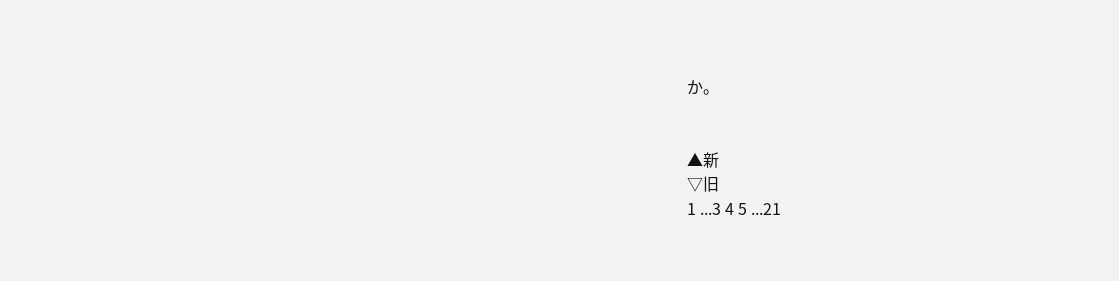か。


▲新
▽旧
1 ...3 4 5 ...21